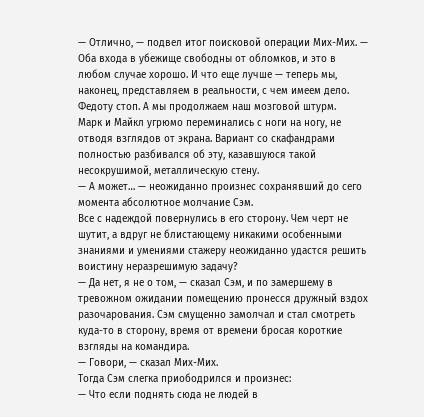— Отлично, — подвел итог поисковой операции Мих-Мих. — Оба входа в убежище свободны от обломков, и это в любом случае хорошо. И что еще лучше — теперь мы, наконец, представляем в реальности, с чем имеем дело. Федоту стоп. А мы продолжаем наш мозговой штурм.
Марк и Майкл угрюмо переминались с ноги на ногу, не отводя взглядов от экрана. Вариант со скафандрами полностью разбивался об эту, казавшуюся такой несокрушимой, металлическую стену.
— А может… — неожиданно произнес сохранявший до сего момента абсолютное молчание Сэм.
Все с надеждой повернулись в его сторону. Чем черт не шутит, а вдруг не блистающему никакими особенными знаниями и умениями стажеру неожиданно удастся решить воистину неразрешимую задачу?
— Да нет, я не о том, — сказал Сэм, и по замершему в тревожном ожидании помещению пронесся дружный вздох разочарования. Сэм смущенно замолчал и стал смотреть куда-то в сторону, время от времени бросая короткие взгляды на командира.
— Говори, — сказал Мих-Мих.
Тогда Сэм слегка приободрился и произнес:
— Что если поднять сюда не людей в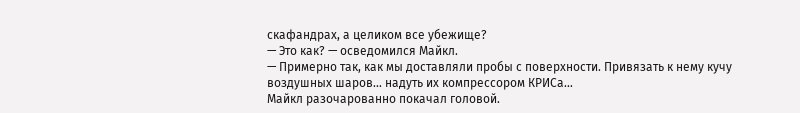скафандрах, а целиком все убежище?
— Это как? — осведомился Майкл.
— Примерно так, как мы доставляли пробы с поверхности. Привязать к нему кучу воздушных шаров… надуть их компрессором КРИСа…
Майкл разочарованно покачал головой.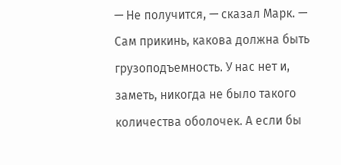— Не получится, — сказал Марк. — Сам прикинь, какова должна быть грузоподъемность. У нас нет и, заметь, никогда не было такого количества оболочек. А если бы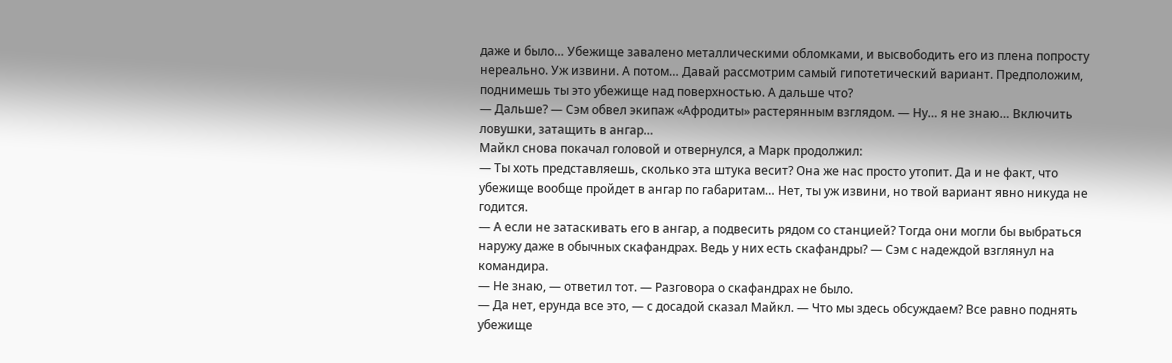даже и было… Убежище завалено металлическими обломками, и высвободить его из плена попросту нереально. Уж извини. А потом… Давай рассмотрим самый гипотетический вариант. Предположим, поднимешь ты это убежище над поверхностью. А дальше что?
— Дальше? — Сэм обвел экипаж «Афродиты» растерянным взглядом. — Ну… я не знаю… Включить ловушки, затащить в ангар…
Майкл снова покачал головой и отвернулся, а Марк продолжил:
— Ты хоть представляешь, сколько эта штука весит? Она же нас просто утопит. Да и не факт, что убежище вообще пройдет в ангар по габаритам… Нет, ты уж извини, но твой вариант явно никуда не годится.
— А если не затаскивать его в ангар, а подвесить рядом со станцией? Тогда они могли бы выбраться наружу даже в обычных скафандрах. Ведь у них есть скафандры? — Сэм с надеждой взглянул на командира.
— Не знаю, — ответил тот. — Разговора о скафандрах не было.
— Да нет, ерунда все это, — с досадой сказал Майкл. — Что мы здесь обсуждаем? Все равно поднять убежище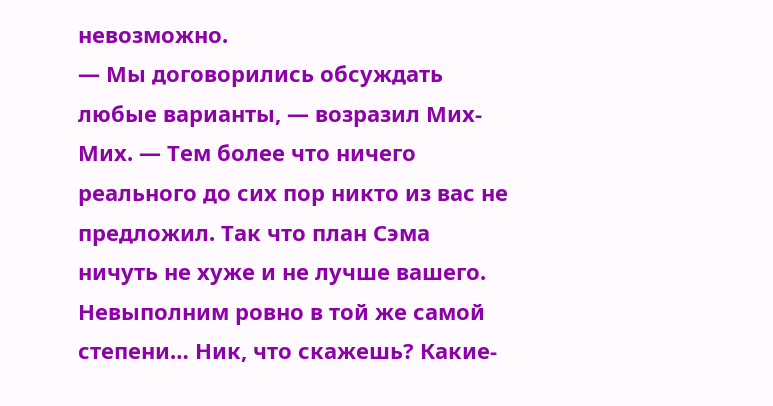невозможно.
— Мы договорились обсуждать любые варианты, — возразил Мих-Мих. — Тем более что ничего реального до сих пор никто из вас не предложил. Так что план Сэма ничуть не хуже и не лучше вашего. Невыполним ровно в той же самой степени… Ник, что скажешь? Какие-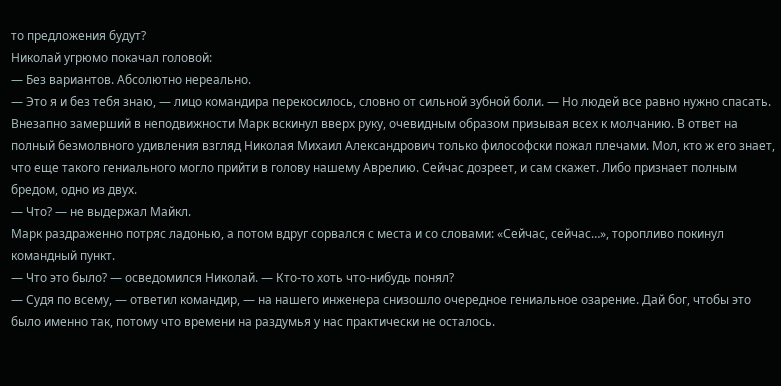то предложения будут?
Николай угрюмо покачал головой:
— Без вариантов. Абсолютно нереально.
— Это я и без тебя знаю, — лицо командира перекосилось, словно от сильной зубной боли. — Но людей все равно нужно спасать.
Внезапно замерший в неподвижности Марк вскинул вверх руку, очевидным образом призывая всех к молчанию. В ответ на полный безмолвного удивления взгляд Николая Михаил Александрович только философски пожал плечами. Мол, кто ж его знает, что еще такого гениального могло прийти в голову нашему Аврелию. Сейчас дозреет, и сам скажет. Либо признает полным бредом, одно из двух.
— Что? — не выдержал Майкл.
Марк раздраженно потряс ладонью, а потом вдруг сорвался с места и со словами: «Сейчас, сейчас…», торопливо покинул командный пункт.
— Что это было? — осведомился Николай. — Кто-то хоть что-нибудь понял?
— Судя по всему, — ответил командир, — на нашего инженера снизошло очередное гениальное озарение. Дай бог, чтобы это было именно так, потому что времени на раздумья у нас практически не осталось.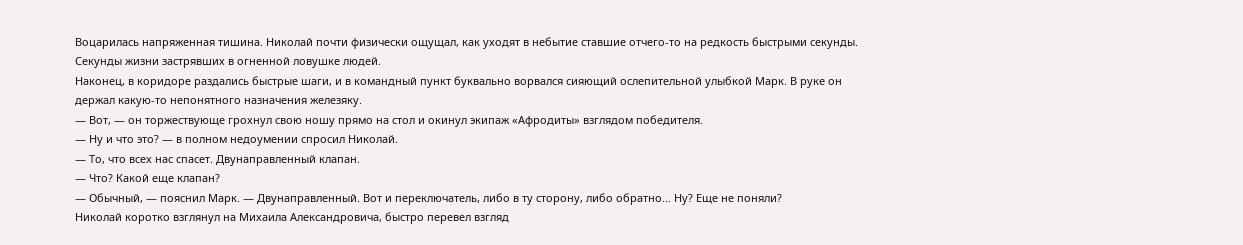Воцарилась напряженная тишина. Николай почти физически ощущал, как уходят в небытие ставшие отчего-то на редкость быстрыми секунды. Секунды жизни застрявших в огненной ловушке людей.
Наконец, в коридоре раздались быстрые шаги, и в командный пункт буквально ворвался сияющий ослепительной улыбкой Марк. В руке он держал какую-то непонятного назначения железяку.
— Вот, — он торжествующе грохнул свою ношу прямо на стол и окинул экипаж «Афродиты» взглядом победителя.
— Ну и что это? — в полном недоумении спросил Николай.
— То, что всех нас спасет. Двунаправленный клапан.
— Что? Какой еще клапан?
— Обычный, — пояснил Марк. — Двунаправленный. Вот и переключатель, либо в ту сторону, либо обратно… Ну? Еще не поняли?
Николай коротко взглянул на Михаила Александровича, быстро перевел взгляд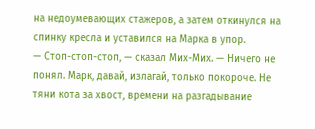на недоумевающих стажеров, а затем откинулся на спинку кресла и уставился на Марка в упор.
— Стоп-стоп-стоп, — сказал Мих-Мих. — Ничего не понял. Марк, давай, излагай, только покороче. Не тяни кота за хвост, времени на разгадывание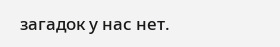загадок у нас нет.